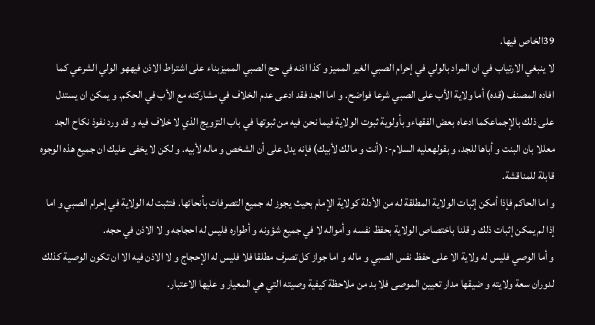39الخاص فيها.
لا ينبغي الارتياب في ان المراد بالولي في إحرام الصبي الغير المميز و كذا اذنه في حج الصبي المميزبناء على اشتراط الاذن فيههو الولي الشرعي كما افاده المصنف (قده) أما ولاية الأب على الصبي شرعا فواضح. و اما الجد فقد ادعى عدم الخلاف في مشاركته مع الأب في الحكم. و يمكن ان يستدل على ذلك بالإجماعكما ادعاه بعض الفقهاءو بأولوية ثبوت الولاية فيما نحن فيه من ثبوتها في باب التزويج الذي لا خلاف فيه و قد ورد نفوذ نكاح الجد معللا بان البنت و أباها للجد، و بقولهعليه السلام-: (أنت و مالك لأبيك) فإنه يدل على أن الشخص و ماله لأبيه. و لكن لا يخفى عليك ان جميع هذه الوجوه قابلة للمناقشة.
و اما الحاكم فإذا أمكن إثبات الولاية المطلقة له من الأدلة كولاية الإمام بحيث يجوز له جميع التصرفات بأنحائها. فتثبت له الولاية في إحرام الصبي و اما إذا لم يمكن إثبات ذلك و قلنا باختصاص الولاية بحفظ نفسه و أمواله لا في جميع شؤونه و أطواره فليس له احجاجه و لا الاذن في حجه.
و أما الوصي فليس له ولاية الا على حفظ نفس الصبي و ماله و اما جواز كل تصرف مطلقا فلا فليس له الإحجاج و لا الاذن فيه الا ان تكون الوصية كذلك لدوران سعة ولايته و ضيقها مدار تعيين الموصى فلا بد من ملاحظة كيفية وصيته التي هي المعيار و عليها الاعتبار.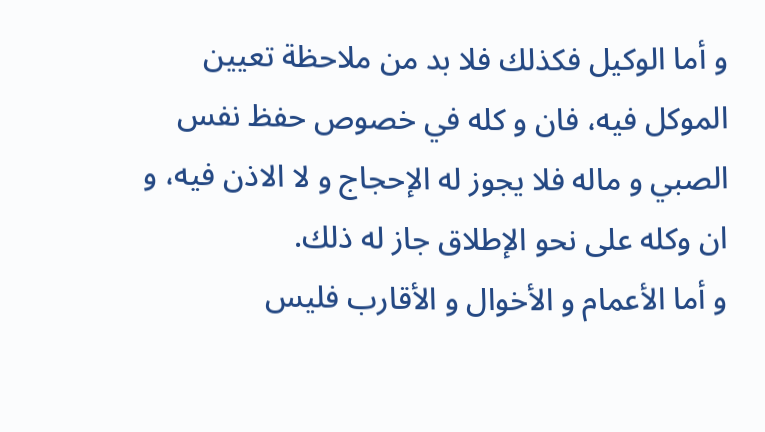و أما الوكيل فكذلك فلا بد من ملاحظة تعيين الموكل فيه، فان و كله في خصوص حفظ نفس الصبي و ماله فلا يجوز له الإحجاج و لا الاذن فيه، و ان وكله على نحو الإطلاق جاز له ذلك.
و أما الأعمام و الأخوال و الأقارب فليس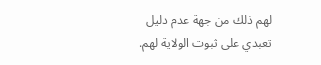لهم ذلك من جهة عدم دليل تعبدي على ثبوت الولاية لهم.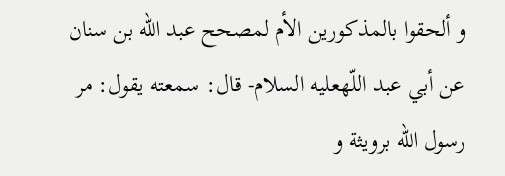و ألحقوا بالمذكورين الأم لمصحح عبد اللّه بن سنان عن أبي عبد اللّهعليه السلام- قال: سمعته يقول: مر رسول اللّه برويثة و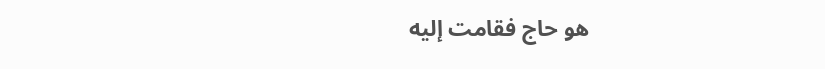هو حاج فقامت إليه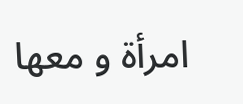امرأة و معها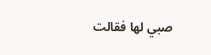صبي لها فقالت